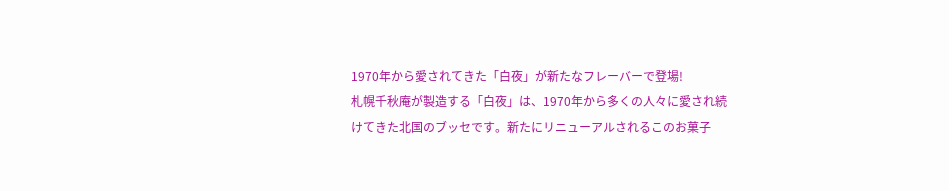1970年から愛されてきた「白夜」が新たなフレーバーで登場!
札幌千秋庵が製造する「白夜」は、1970年から多くの人々に愛され続けてきた北国のブッセです。新たにリニューアルされるこのお菓子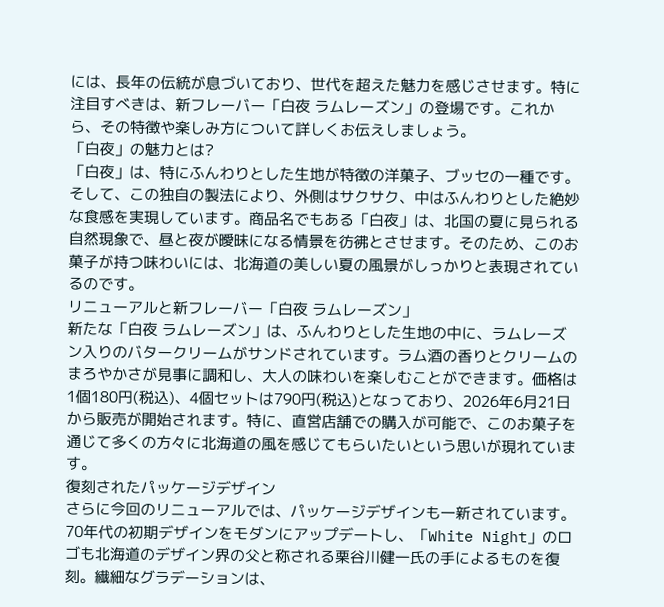には、長年の伝統が息づいており、世代を超えた魅力を感じさせます。特に注目すべきは、新フレーバー「白夜 ラムレーズン」の登場です。これから、その特徴や楽しみ方について詳しくお伝えしましょう。
「白夜」の魅力とは?
「白夜」は、特にふんわりとした生地が特徴の洋菓子、ブッセの一種です。そして、この独自の製法により、外側はサクサク、中はふんわりとした絶妙な食感を実現しています。商品名でもある「白夜」は、北国の夏に見られる自然現象で、昼と夜が曖昧になる情景を彷彿とさせます。そのため、このお菓子が持つ味わいには、北海道の美しい夏の風景がしっかりと表現されているのです。
リニューアルと新フレーバー「白夜 ラムレーズン」
新たな「白夜 ラムレーズン」は、ふんわりとした生地の中に、ラムレーズン入りのバタークリームがサンドされています。ラム酒の香りとクリームのまろやかさが見事に調和し、大人の味わいを楽しむことができます。価格は1個180円(税込)、4個セットは790円(税込)となっており、2026年6月21日から販売が開始されます。特に、直営店舗での購入が可能で、このお菓子を通じて多くの方々に北海道の風を感じてもらいたいという思いが現れています。
復刻されたパッケージデザイン
さらに今回のリニューアルでは、パッケージデザインも一新されています。70年代の初期デザインをモダンにアップデートし、「White Night」のロゴも北海道のデザイン界の父と称される栗谷川健一氏の手によるものを復刻。繊細なグラデーションは、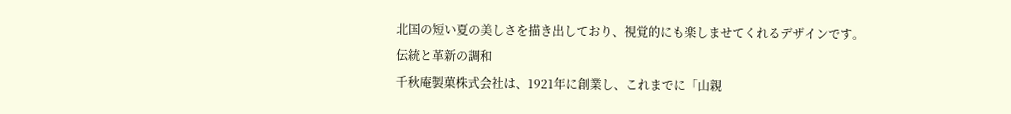北国の短い夏の美しさを描き出しており、視覚的にも楽しませてくれるデザインです。
伝統と革新の調和
千秋庵製菓株式会社は、1921年に創業し、これまでに「山親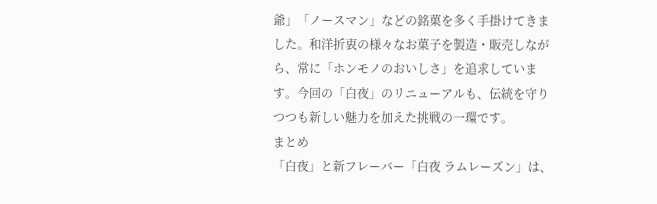爺」「ノースマン」などの銘菓を多く手掛けてきました。和洋折衷の様々なお菓子を製造・販売しながら、常に「ホンモノのおいしさ」を追求しています。今回の「白夜」のリニューアルも、伝統を守りつつも新しい魅力を加えた挑戦の一環です。
まとめ
「白夜」と新フレーバー「白夜 ラムレーズン」は、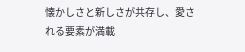懐かしさと新しさが共存し、愛される要素が満載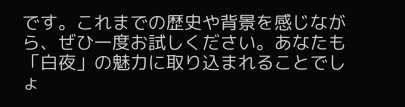です。これまでの歴史や背景を感じながら、ぜひ一度お試しください。あなたも「白夜」の魅力に取り込まれることでしょ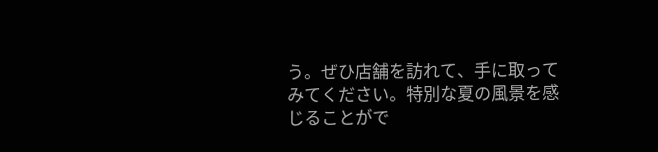う。ぜひ店舗を訪れて、手に取ってみてください。特別な夏の風景を感じることがで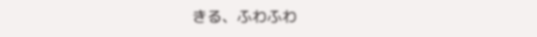きる、ふわふわ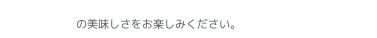の美味しさをお楽しみください。